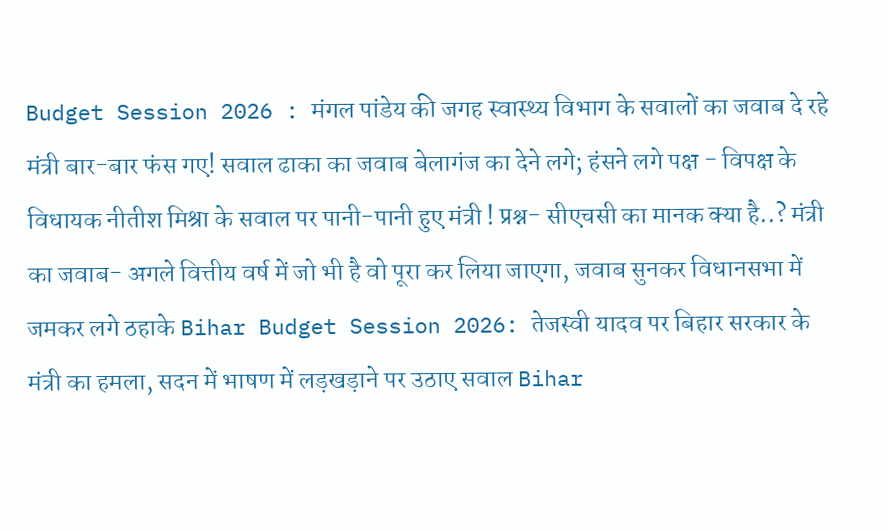Budget Session 2026 : मंगल पांडेय की जगह स्वास्थ्य विभाग के सवालों का जवाब दे रहे मंत्री बार-बार फंस गए! सवाल ढाका का जवाब बेलागंज का देने लगे; हंसने लगे पक्ष - विपक्ष के विधायक नीतीश मिश्रा के सवाल पर पानी-पानी हुए मंत्री ! प्रश्न- सीएचसी का मानक क्या है..? मंत्री का जवाब- अगले वित्तीय वर्ष में जो भी है वो पूरा कर लिया जाएगा, जवाब सुनकर विधानसभा में जमकर लगे ठहाके Bihar Budget Session 2026: तेजस्वी यादव पर बिहार सरकार के मंत्री का हमला, सदन में भाषण में लड़खड़ाने पर उठाए सवाल Bihar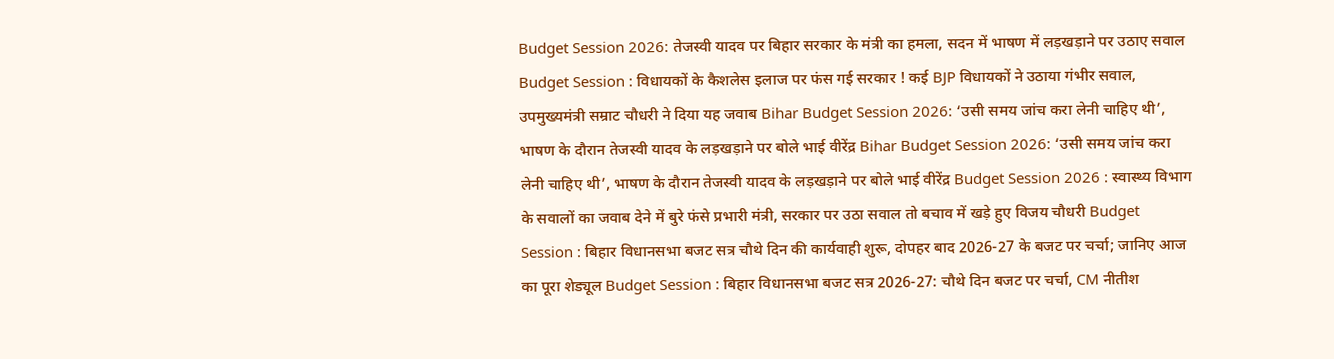Budget Session 2026: तेजस्वी यादव पर बिहार सरकार के मंत्री का हमला, सदन में भाषण में लड़खड़ाने पर उठाए सवाल Budget Session : विधायकों के कैशलेस इलाज पर फंस गई सरकार ! कई BJP विधायकों ने उठाया गंभीर सवाल, उपमुख्यमंत्री सम्राट चौधरी ने दिया यह जवाब Bihar Budget Session 2026: ‘उसी समय जांच करा लेनी चाहिए थी’, भाषण के दौरान तेजस्वी यादव के लड़खड़ाने पर बोले भाई वीरेंद्र Bihar Budget Session 2026: ‘उसी समय जांच करा लेनी चाहिए थी’, भाषण के दौरान तेजस्वी यादव के लड़खड़ाने पर बोले भाई वीरेंद्र Budget Session 2026 : स्वास्थ्य विभाग के सवालों का जवाब देने में बुरे फंसे प्रभारी मंत्री, सरकार पर उठा सवाल तो बचाव में खड़े हुए विजय चौधरी Budget Session : बिहार विधानसभा बजट सत्र चौथे दिन की कार्यवाही शुरू, दोपहर बाद 2026-27 के बजट पर चर्चा; जानिए आज का पूरा शेड्यूल Budget Session : बिहार विधानसभा बजट सत्र 2026-27: चौथे दिन बजट पर चर्चा, CM नीतीश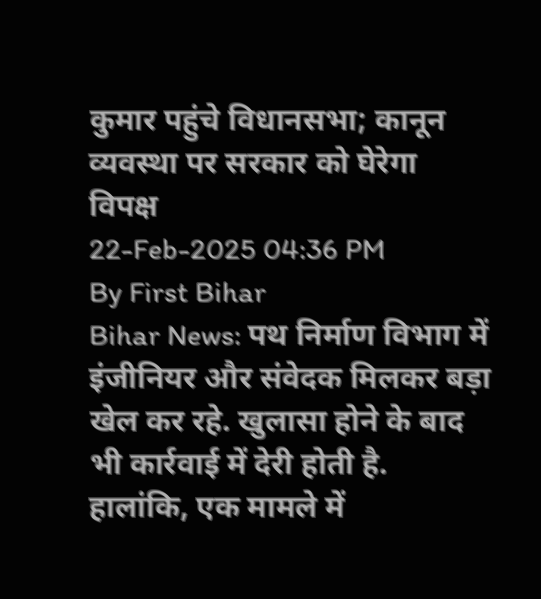कुमार पहुंचे विधानसभा; कानून व्यवस्था पर सरकार को घेरेगा विपक्ष
22-Feb-2025 04:36 PM
By First Bihar
Bihar News: पथ निर्माण विभाग में इंजीनियर और संवेदक मिलकर बड़ा खेल कर रहे. खुलासा होने के बाद भी कार्रवाई में देरी होती है. हालांकि, एक मामले में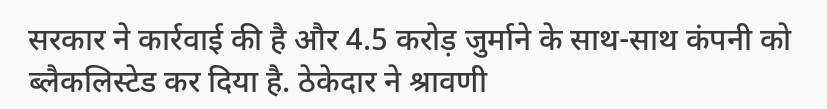सरकार ने कार्रवाई की है और 4.5 करोड़ जुर्माने के साथ-साथ कंपनी को ब्लैकलिस्टेड कर दिया है. ठेकेदार ने श्रावणी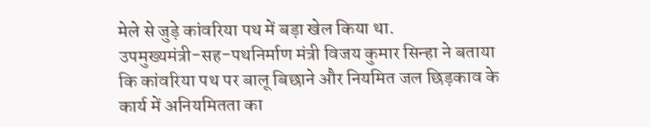मेले से जुड़े कांवरिया पथ में बड़ा खेल किया था.
उपमुख्यमंत्री-सह-पथनिर्माण मंत्री विजय कुमार सिन्हा ने बताया कि कांवरिया पथ पर बालू बिछाने और नियमित जल छिड़काव के कार्य में अनियमितता का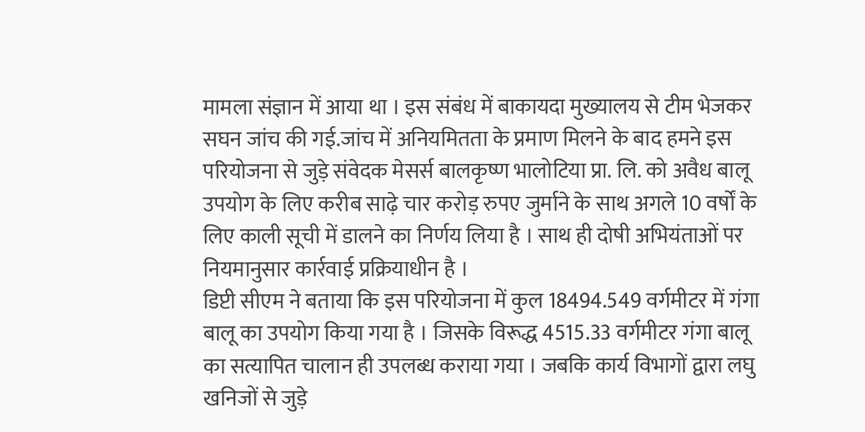मामला संज्ञान में आया था । इस संबंध में बाकायदा मुख्यालय से टीम भेजकर सघन जांच की गई.जांच में अनियमितता के प्रमाण मिलने के बाद हमने इस परियोजना से जुड़े संवेदक मेसर्स बालकृष्ण भालोटिया प्रा. लि. को अवैध बालू उपयोग के लिए करीब साढ़े चार करोड़ रुपए जुर्माने के साथ अगले 10 वर्षों के लिए काली सूची में डालने का निर्णय लिया है । साथ ही दोषी अभियंताओं पर नियमानुसार कार्रवाई प्रक्रियाधीन है ।
डिप्टी सीएम ने बताया कि इस परियोजना में कुल 18494.549 वर्गमीटर में गंगा बालू का उपयोग किया गया है । जिसके विरूद्ध 4515.33 वर्गमीटर गंगा बालू का सत्यापित चालान ही उपलब्ध कराया गया । जबकि कार्य विभागों द्वारा लघु खनिजों से जुड़े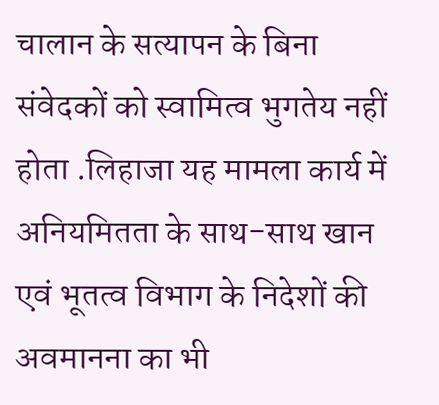चालान के सत्यापन के बिना संवेदकों को स्वामित्व भुगतेय नहीं होता .लिहाजा यह मामला कार्य में अनियमितता के साथ-साथ खान एवं भूतत्व विभाग के निदेशों की अवमानना का भी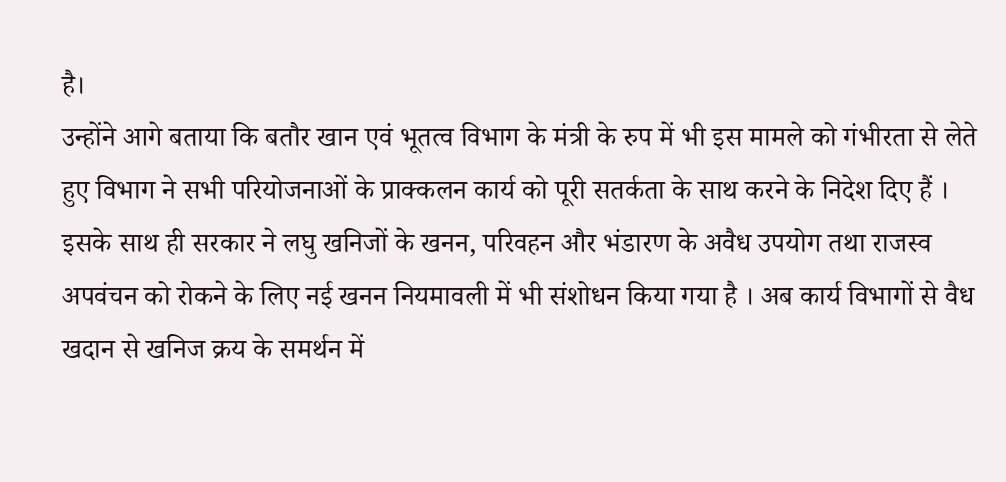है।
उन्होंने आगे बताया कि बतौर खान एवं भूतत्व विभाग के मंत्री के रुप में भी इस मामले को गंभीरता से लेते हुए विभाग ने सभी परियोजनाओं के प्राक्कलन कार्य को पूरी सतर्कता के साथ करने के निदेश दिए हैं । इसके साथ ही सरकार ने लघु खनिजों के खनन, परिवहन और भंडारण के अवैध उपयोग तथा राजस्व अपवंचन को रोकने के लिए नई खनन नियमावली में भी संशोधन किया गया है । अब कार्य विभागों से वैध खदान से खनिज क्रय के समर्थन में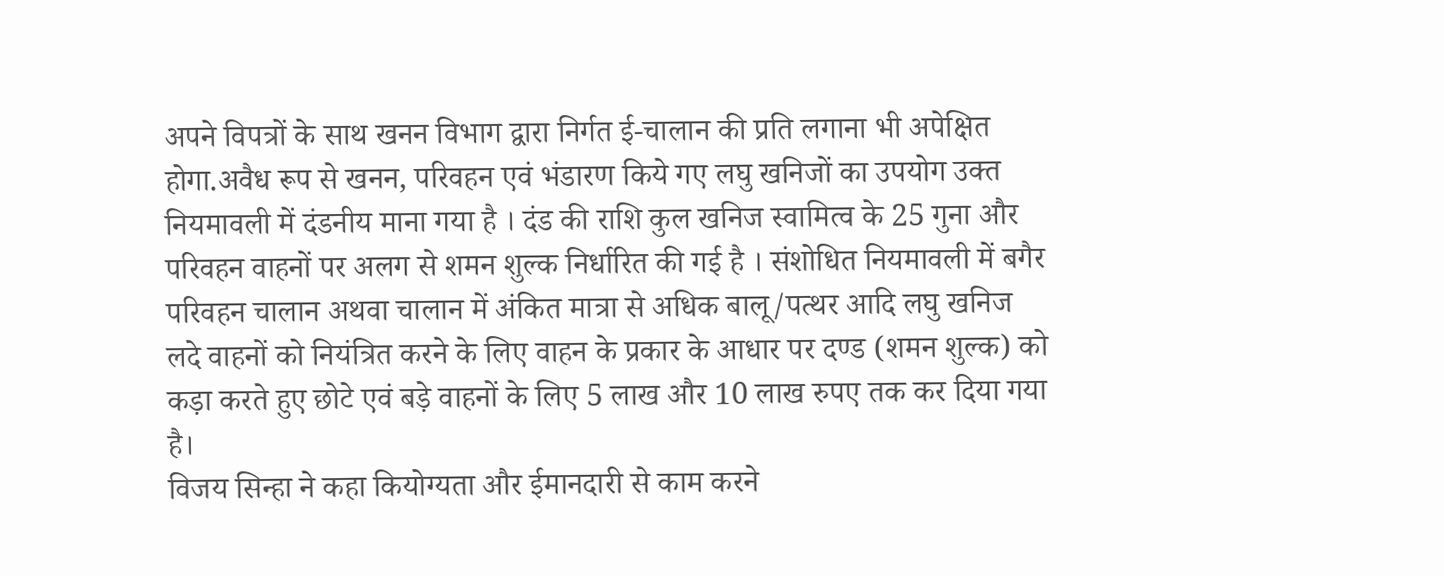अपने विपत्रों के साथ खनन विभाग द्वारा निर्गत ई-चालान की प्रति लगाना भी अपेक्षित होगा.अवैध रूप से खनन, परिवहन एवं भंडारण किये गए लघु खनिजों का उपयोग उक्त नियमावली में दंडनीय माना गया है । दंड की राशि कुल खनिज स्वामित्व के 25 गुना और परिवहन वाहनों पर अलग से शमन शुल्क निर्धारित की गई है । संशोधित नियमावली में बगैर परिवहन चालान अथवा चालान में अंकित मात्रा से अधिक बालू/पत्थर आदि लघु खनिज लदे वाहनों को नियंत्रित करने के लिए वाहन के प्रकार के आधार पर दण्ड (शमन शुल्क) को कड़ा करते हुए छोटे एवं बड़े वाहनों के लिए 5 लाख और 10 लाख रुपए तक कर दिया गया है।
विजय सिन्हा ने कहा कियोग्यता और ईमानदारी से काम करने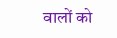वालों को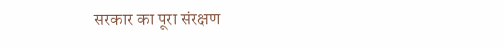सरकार का पूरा संरक्षण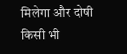मिलेगा और दोषी किसी भी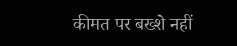कीमत पर बख्शे नहीं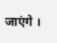जाएंगे ।